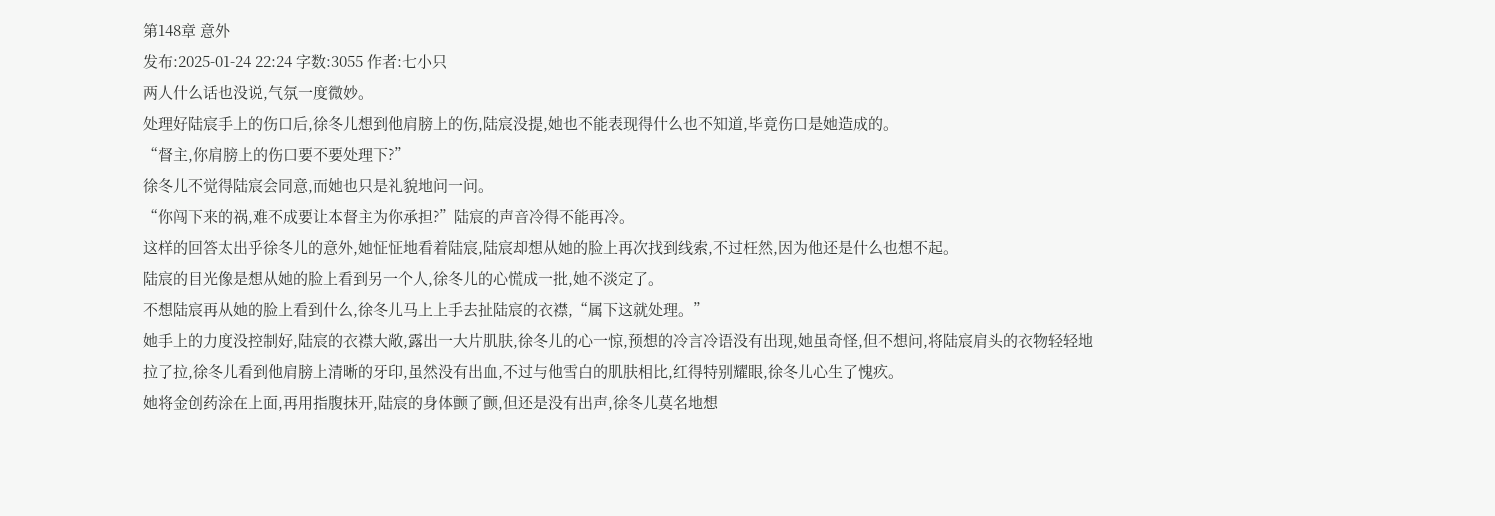第148章 意外
发布:2025-01-24 22:24 字数:3055 作者:七小只
两人什么话也没说,气氛一度微妙。
处理好陆宸手上的伤口后,徐冬儿想到他肩膀上的伤,陆宸没提,她也不能表现得什么也不知道,毕竟伤口是她造成的。
“督主,你肩膀上的伤口要不要处理下?”
徐冬儿不觉得陆宸会同意,而她也只是礼貌地问一问。
“你闯下来的祸,难不成要让本督主为你承担?”陆宸的声音冷得不能再冷。
这样的回答太出乎徐冬儿的意外,她怔怔地看着陆宸,陆宸却想从她的脸上再次找到线索,不过枉然,因为他还是什么也想不起。
陆宸的目光像是想从她的脸上看到另一个人,徐冬儿的心慌成一批,她不淡定了。
不想陆宸再从她的脸上看到什么,徐冬儿马上上手去扯陆宸的衣襟,“属下这就处理。”
她手上的力度没控制好,陆宸的衣襟大敞,露出一大片肌肤,徐冬儿的心一惊,预想的冷言冷语没有出现,她虽奇怪,但不想问,将陆宸肩头的衣物轻轻地拉了拉,徐冬儿看到他肩膀上清晰的牙印,虽然没有出血,不过与他雪白的肌肤相比,红得特别耀眼,徐冬儿心生了愧疚。
她将金创药涂在上面,再用指腹抹开,陆宸的身体颤了颤,但还是没有出声,徐冬儿莫名地想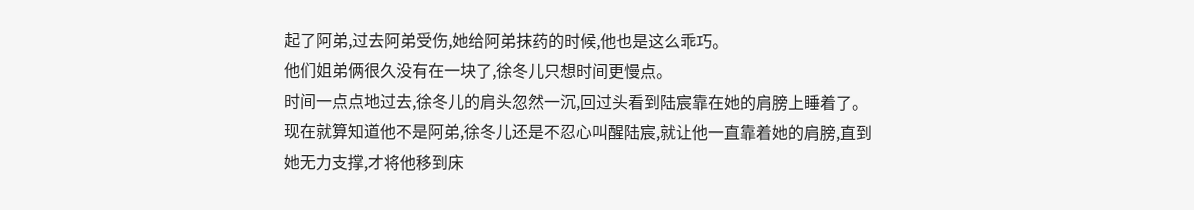起了阿弟,过去阿弟受伤,她给阿弟抹药的时候,他也是这么乖巧。
他们姐弟俩很久没有在一块了,徐冬儿只想时间更慢点。
时间一点点地过去,徐冬儿的肩头忽然一沉,回过头看到陆宸靠在她的肩膀上睡着了。
现在就算知道他不是阿弟,徐冬儿还是不忍心叫醒陆宸,就让他一直靠着她的肩膀,直到她无力支撑,才将他移到床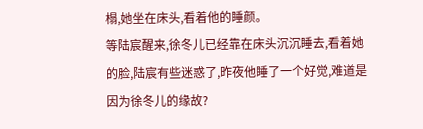榻,她坐在床头,看着他的睡颜。
等陆宸醒来,徐冬儿已经靠在床头沉沉睡去,看着她的脸,陆宸有些迷惑了,昨夜他睡了一个好觉,难道是因为徐冬儿的缘故?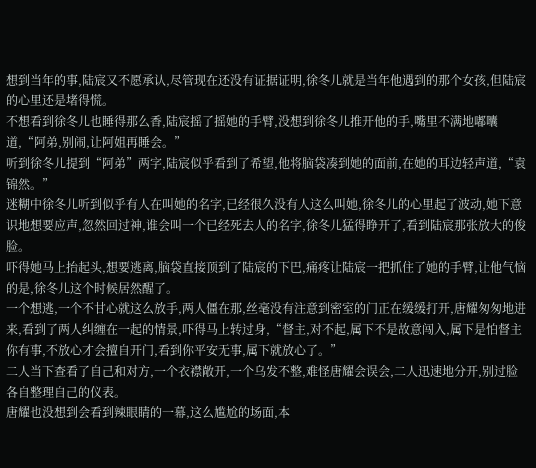想到当年的事,陆宸又不愿承认,尽管现在还没有证据证明,徐冬儿就是当年他遇到的那个女孩,但陆宸的心里还是堵得慌。
不想看到徐冬儿也睡得那么香,陆宸摇了摇她的手臂,没想到徐冬儿推开他的手,嘴里不满地嘟囔道,“阿弟,别闹,让阿姐再睡会。”
听到徐冬儿提到“阿弟”两字,陆宸似乎看到了希望,他将脑袋凑到她的面前,在她的耳边轻声道,“袁锦然。”
迷糊中徐冬儿听到似乎有人在叫她的名字,已经很久没有人这么叫她,徐冬儿的心里起了波动,她下意识地想要应声,忽然回过神,谁会叫一个已经死去人的名字,徐冬儿猛得睁开了,看到陆宸那张放大的俊脸。
吓得她马上抬起头,想要逃离,脑袋直接顶到了陆宸的下巴,痛疼让陆宸一把抓住了她的手臂,让他气恼的是,徐冬儿这个时候居然醒了。
一个想逃,一个不甘心就这么放手,两人僵在那,丝毫没有注意到密室的门正在缓缓打开,唐耀匆匆地进来,看到了两人纠缠在一起的情景,吓得马上转过身,“督主,对不起,属下不是故意闯入,属下是怕督主你有事,不放心才会擅自开门,看到你平安无事,属下就放心了。”
二人当下查看了自己和对方,一个衣襟敞开,一个乌发不整,难怪唐耀会误会,二人迅速地分开,别过脸各自整理自己的仪表。
唐耀也没想到会看到辣眼睛的一幕,这么尴尬的场面,本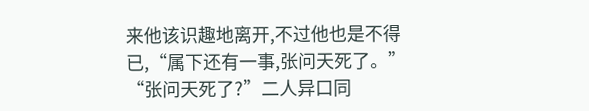来他该识趣地离开,不过他也是不得已,“属下还有一事,张问天死了。”
“张问天死了?”二人异口同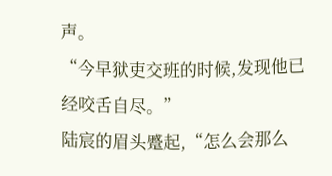声。
“今早狱吏交班的时候,发现他已经咬舌自尽。”
陆宸的眉头蹙起,“怎么会那么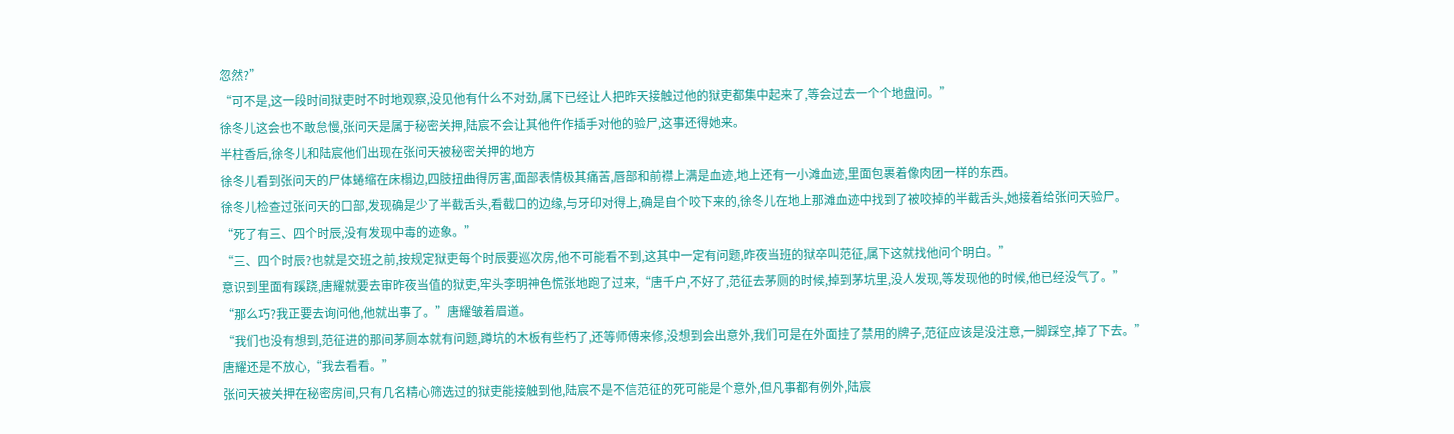忽然?”
“可不是,这一段时间狱吏时不时地观察,没见他有什么不对劲,属下已经让人把昨天接触过他的狱吏都集中起来了,等会过去一个个地盘问。”
徐冬儿这会也不敢怠慢,张问天是属于秘密关押,陆宸不会让其他仵作插手对他的验尸,这事还得她来。
半柱香后,徐冬儿和陆宸他们出现在张问天被秘密关押的地方
徐冬儿看到张问天的尸体蜷缩在床榻边,四肢扭曲得厉害,面部表情极其痛苦,唇部和前襟上满是血迹,地上还有一小滩血迹,里面包裹着像肉团一样的东西。
徐冬儿检查过张问天的口部,发现确是少了半截舌头,看截口的边缘,与牙印对得上,确是自个咬下来的,徐冬儿在地上那滩血迹中找到了被咬掉的半截舌头,她接着给张问天验尸。
“死了有三、四个时辰,没有发现中毒的迹象。”
“三、四个时辰?也就是交班之前,按规定狱吏每个时辰要巡次房,他不可能看不到,这其中一定有问题,昨夜当班的狱卒叫范征,属下这就找他问个明白。”
意识到里面有蹊跷,唐耀就要去审昨夜当值的狱吏,牢头李明神色慌张地跑了过来,“唐千户,不好了,范征去茅厕的时候,掉到茅坑里,没人发现,等发现他的时候,他已经没气了。”
“那么巧?我正要去询问他,他就出事了。”唐耀皱着眉道。
“我们也没有想到,范征进的那间茅厕本就有问题,蹲坑的木板有些朽了,还等师傅来修,没想到会出意外,我们可是在外面挂了禁用的牌子,范征应该是没注意,一脚踩空,掉了下去。”
唐耀还是不放心,“我去看看。”
张问天被关押在秘密房间,只有几名精心筛选过的狱吏能接触到他,陆宸不是不信范征的死可能是个意外,但凡事都有例外,陆宸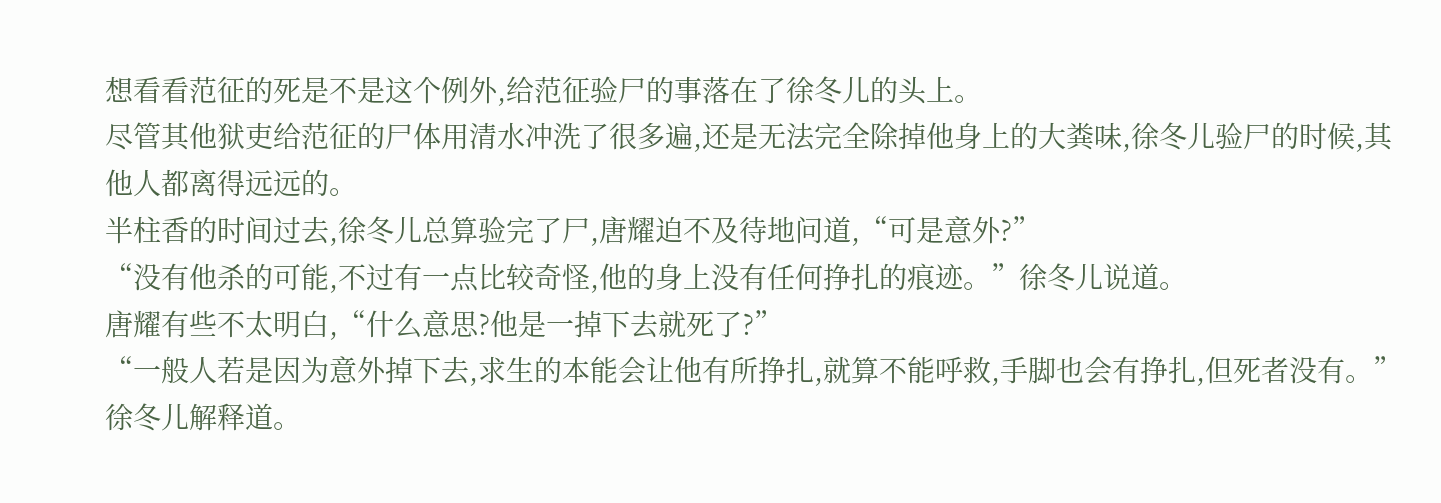想看看范征的死是不是这个例外,给范征验尸的事落在了徐冬儿的头上。
尽管其他狱吏给范征的尸体用清水冲洗了很多遍,还是无法完全除掉他身上的大粪味,徐冬儿验尸的时候,其他人都离得远远的。
半柱香的时间过去,徐冬儿总算验完了尸,唐耀迫不及待地问道,“可是意外?”
“没有他杀的可能,不过有一点比较奇怪,他的身上没有任何挣扎的痕迹。”徐冬儿说道。
唐耀有些不太明白,“什么意思?他是一掉下去就死了?”
“一般人若是因为意外掉下去,求生的本能会让他有所挣扎,就算不能呼救,手脚也会有挣扎,但死者没有。”徐冬儿解释道。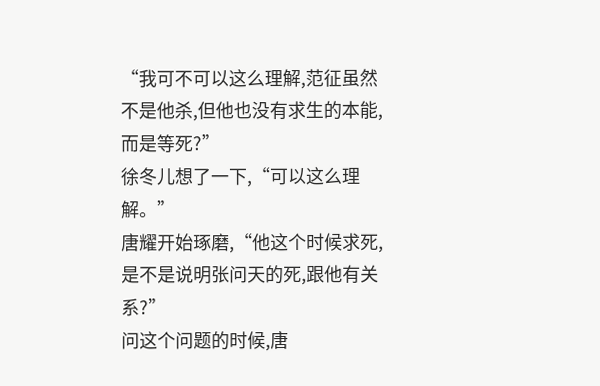“我可不可以这么理解,范征虽然不是他杀,但他也没有求生的本能,而是等死?”
徐冬儿想了一下,“可以这么理解。”
唐耀开始琢磨,“他这个时候求死,是不是说明张问天的死,跟他有关系?”
问这个问题的时候,唐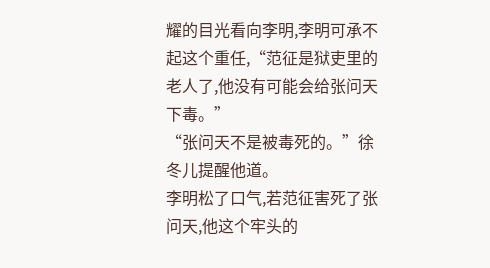耀的目光看向李明,李明可承不起这个重任,“范征是狱吏里的老人了,他没有可能会给张问天下毒。”
“张问天不是被毒死的。”徐冬儿提醒他道。
李明松了口气,若范征害死了张问天,他这个牢头的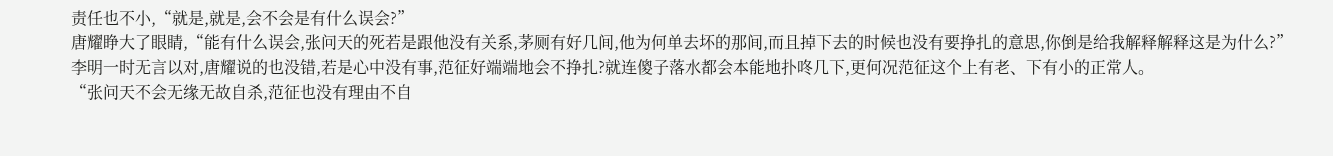责任也不小,“就是,就是,会不会是有什么误会?”
唐耀睁大了眼睛,“能有什么误会,张问天的死若是跟他没有关系,茅厕有好几间,他为何单去坏的那间,而且掉下去的时候也没有要挣扎的意思,你倒是给我解释解释这是为什么?”
李明一时无言以对,唐耀说的也没错,若是心中没有事,范征好端端地会不挣扎?就连傻子落水都会本能地扑咚几下,更何况范征这个上有老、下有小的正常人。
“张问天不会无缘无故自杀,范征也没有理由不自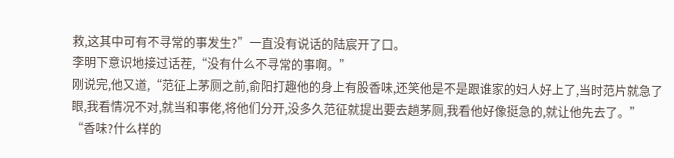救,这其中可有不寻常的事发生?”一直没有说话的陆宸开了口。
李明下意识地接过话茬,“没有什么不寻常的事啊。”
刚说完,他又道,“范征上茅厕之前,俞阳打趣他的身上有股香味,还笑他是不是跟谁家的妇人好上了,当时范片就急了眼,我看情况不对,就当和事佬,将他们分开,没多久范征就提出要去趟茅厕,我看他好像挺急的,就让他先去了。”
“香味?什么样的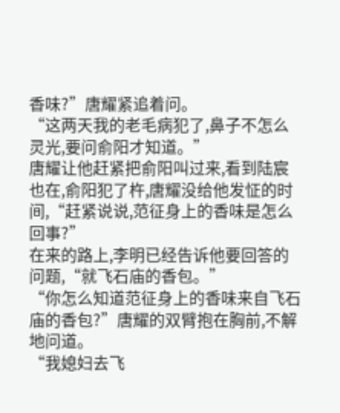香味?”唐耀紧追着问。
“这两天我的老毛病犯了,鼻子不怎么灵光,要问俞阳才知道。”
唐耀让他赶紧把俞阳叫过来,看到陆宸也在,俞阳犯了杵,唐耀没给他发怔的时间,“赶紧说说,范征身上的香味是怎么回事?”
在来的路上,李明已经告诉他要回答的问题,“就飞石庙的香包。”
“你怎么知道范征身上的香味来自飞石庙的香包?”唐耀的双臂抱在胸前,不解地问道。
“我媳妇去飞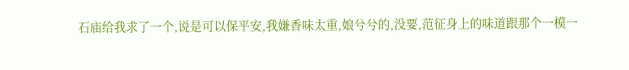石庙给我求了一个,说是可以保平安,我嫌香味太重,娘兮兮的,没要,范征身上的味道跟那个一模一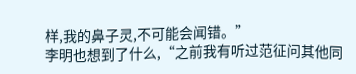样,我的鼻子灵,不可能会闻错。”
李明也想到了什么,“之前我有听过范征问其他同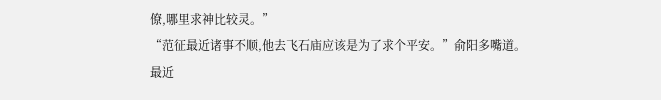僚,哪里求神比较灵。”
“范征最近诸事不顺,他去飞石庙应该是为了求个平安。”俞阳多嘴道。
最近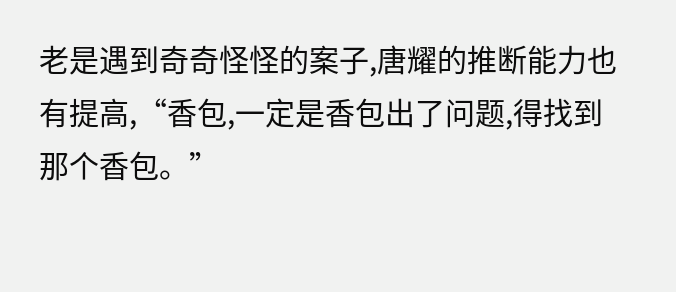老是遇到奇奇怪怪的案子,唐耀的推断能力也有提高,“香包,一定是香包出了问题,得找到那个香包。”